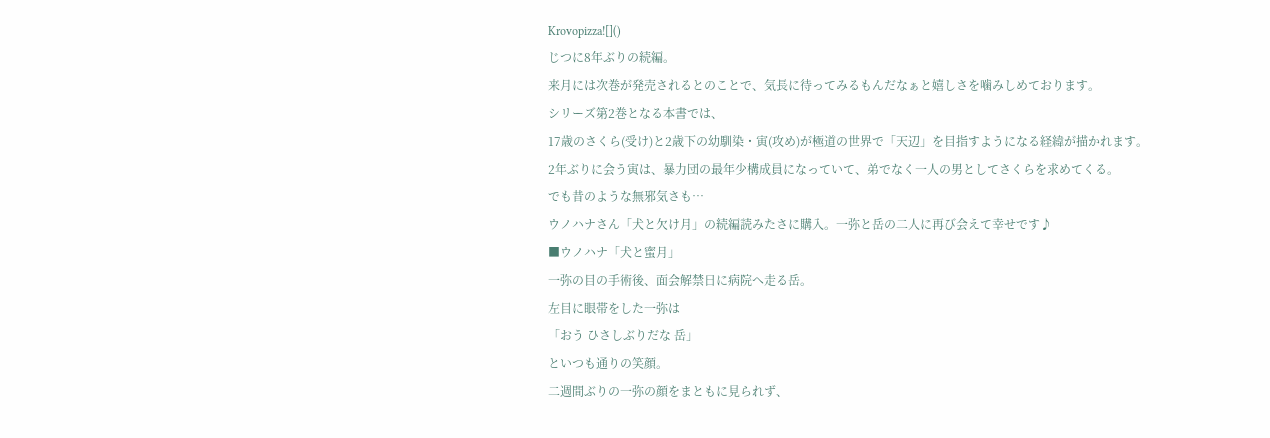Krovopizza![]()
じつに8年ぶりの続編。
来月には次巻が発売されるとのことで、気長に待ってみるもんだなぁと嬉しさを噛みしめております。
シリーズ第2巻となる本書では、
17歳のさくら(受け)と2歳下の幼馴染・寅(攻め)が極道の世界で「天辺」を目指すようになる経緯が描かれます。
2年ぶりに会う寅は、暴力団の最年少構成員になっていて、弟でなく一人の男としてさくらを求めてくる。
でも昔のような無邪気さも…
ウノハナさん「犬と欠け月」の続編読みたさに購入。一弥と岳の二人に再び会えて幸せです♪
■ウノハナ「犬と蜜月」
一弥の目の手術後、面会解禁日に病院へ走る岳。
左目に眼帯をした一弥は
「おう ひさしぶりだな 岳」
といつも通りの笑顔。
二週間ぶりの一弥の顔をまともに見られず、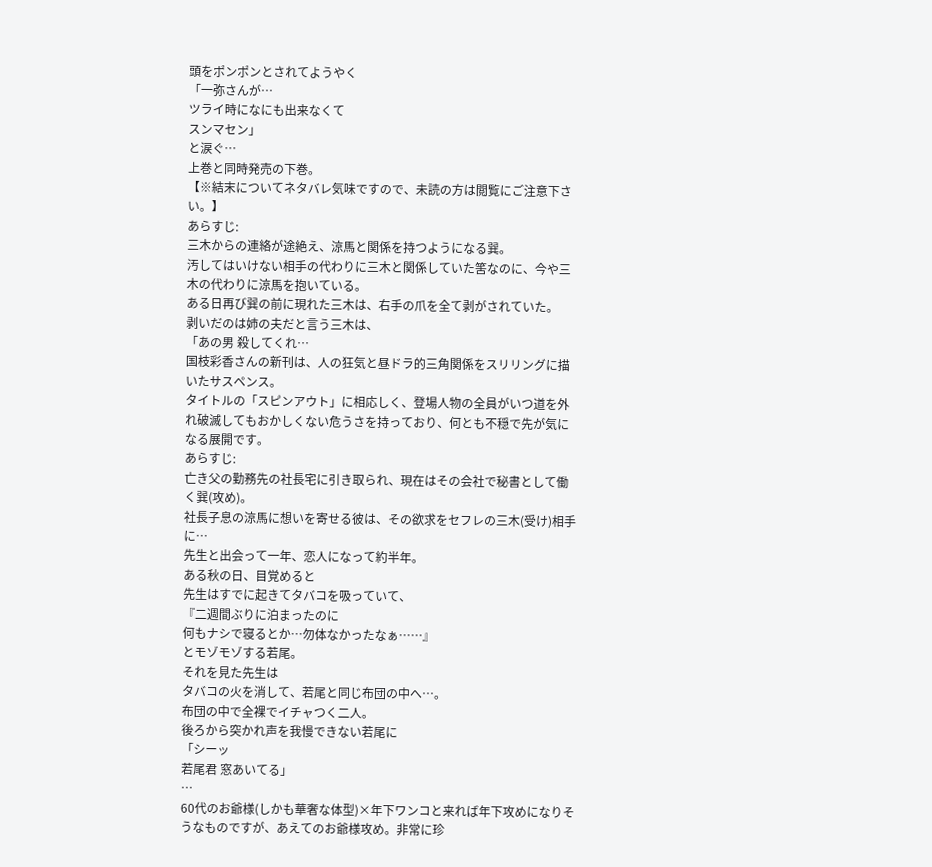頭をポンポンとされてようやく
「一弥さんが…
ツライ時になにも出来なくて
スンマセン」
と涙ぐ…
上巻と同時発売の下巻。
【※結末についてネタバレ気味ですので、未読の方は閲覧にご注意下さい。】
あらすじ:
三木からの連絡が途絶え、涼馬と関係を持つようになる巽。
汚してはいけない相手の代わりに三木と関係していた筈なのに、今や三木の代わりに涼馬を抱いている。
ある日再び巽の前に現れた三木は、右手の爪を全て剥がされていた。
剥いだのは姉の夫だと言う三木は、
「あの男 殺してくれ…
国枝彩香さんの新刊は、人の狂気と昼ドラ的三角関係をスリリングに描いたサスペンス。
タイトルの「スピンアウト」に相応しく、登場人物の全員がいつ道を外れ破滅してもおかしくない危うさを持っており、何とも不穏で先が気になる展開です。
あらすじ:
亡き父の勤務先の社長宅に引き取られ、現在はその会社で秘書として働く巽(攻め)。
社長子息の涼馬に想いを寄せる彼は、その欲求をセフレの三木(受け)相手に…
先生と出会って一年、恋人になって約半年。
ある秋の日、目覚めると
先生はすでに起きてタバコを吸っていて、
『二週間ぶりに泊まったのに
何もナシで寝るとか…勿体なかったなぁ……』
とモゾモゾする若尾。
それを見た先生は
タバコの火を消して、若尾と同じ布団の中へ…。
布団の中で全裸でイチャつく二人。
後ろから突かれ声を我慢できない若尾に
「シーッ
若尾君 窓あいてる」
…
60代のお爺様(しかも華奢な体型)×年下ワンコと来れば年下攻めになりそうなものですが、あえてのお爺様攻め。非常に珍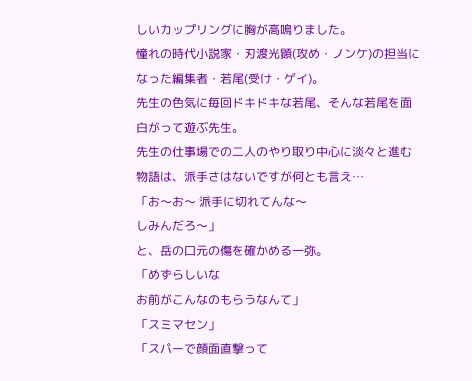しいカップリングに胸が高鳴りました。
憧れの時代小説家・刃渡光顕(攻め・ノンケ)の担当になった編集者・若尾(受け・ゲイ)。
先生の色気に毎回ドキドキな若尾、そんな若尾を面白がって遊ぶ先生。
先生の仕事場での二人のやり取り中心に淡々と進む物語は、派手さはないですが何とも言え…
「お〜お〜 派手に切れてんな〜
しみんだろ〜」
と、岳の口元の傷を確かめる一弥。
「めずらしいな
お前がこんなのもらうなんて」
「スミマセン」
「スパーで顔面直撃って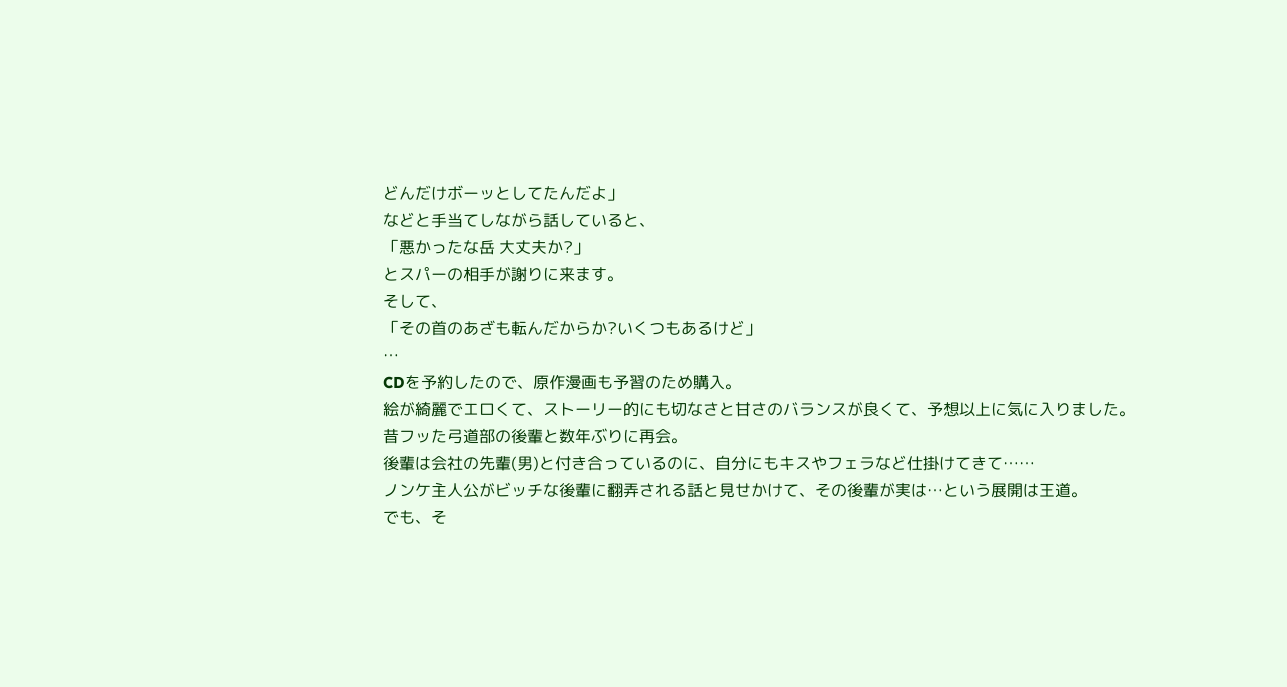どんだけボーッとしてたんだよ」
などと手当てしながら話していると、
「悪かったな岳 大丈夫か?」
とスパーの相手が謝りに来ます。
そして、
「その首のあざも転んだからか?いくつもあるけど」
…
CDを予約したので、原作漫画も予習のため購入。
絵が綺麗でエロくて、ストーリー的にも切なさと甘さのバランスが良くて、予想以上に気に入りました。
昔フッた弓道部の後輩と数年ぶりに再会。
後輩は会社の先輩(男)と付き合っているのに、自分にもキスやフェラなど仕掛けてきて……
ノンケ主人公がビッチな後輩に翻弄される話と見せかけて、その後輩が実は…という展開は王道。
でも、そ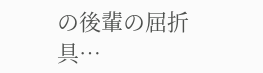の後輩の屈折具…